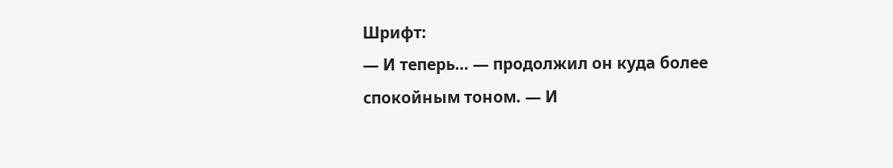Шрифт:
— И теперь… — продолжил он куда более спокойным тоном. — И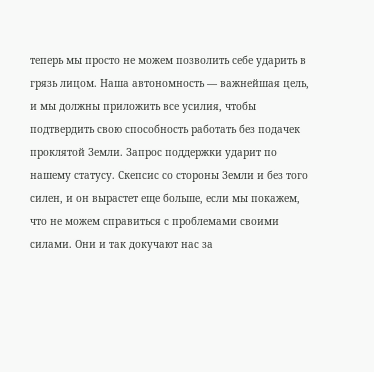теперь мы просто не можем позволить себе ударить в грязь лицом. Наша автономность — важнейшая цель, и мы должны приложить все усилия, чтобы подтвердить свою способность работать без подачек проклятой Земли. Запрос поддержки ударит по нашему статусу. Скепсис со стороны Земли и без того силен, и он вырастет еще больше, если мы покажем, что не можем справиться с проблемами своими силами. Они и так докучают нас за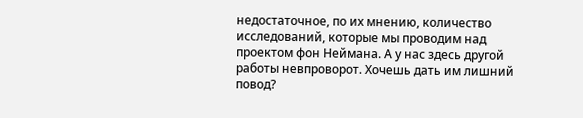недостаточное, по их мнению, количество исследований, которые мы проводим над проектом фон Неймана. А у нас здесь другой работы невпроворот. Хочешь дать им лишний повод?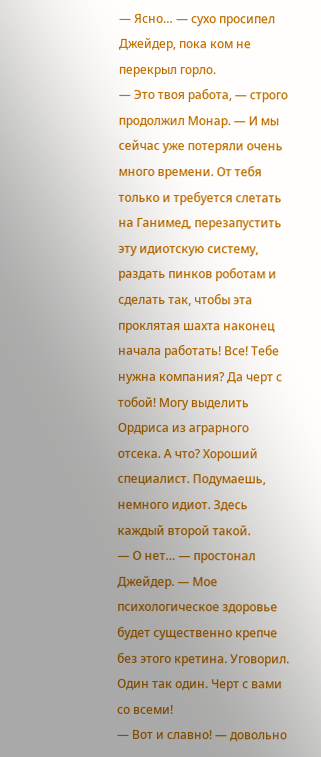— Ясно… — сухо просипел Джейдер, пока ком не перекрыл горло.
— Это твоя работа, — строго продолжил Монар. — И мы сейчас уже потеряли очень много времени. От тебя только и требуется слетать на Ганимед, перезапустить эту идиотскую систему, раздать пинков роботам и сделать так, чтобы эта проклятая шахта наконец начала работать! Все! Тебе нужна компания? Да черт с тобой! Могу выделить Ордриса из аграрного отсека. А что? Хороший специалист. Подумаешь, немного идиот. Здесь каждый второй такой.
— О нет… — простонал Джейдер. — Мое психологическое здоровье будет существенно крепче без этого кретина. Уговорил. Один так один. Черт с вами со всеми!
— Вот и славно! — довольно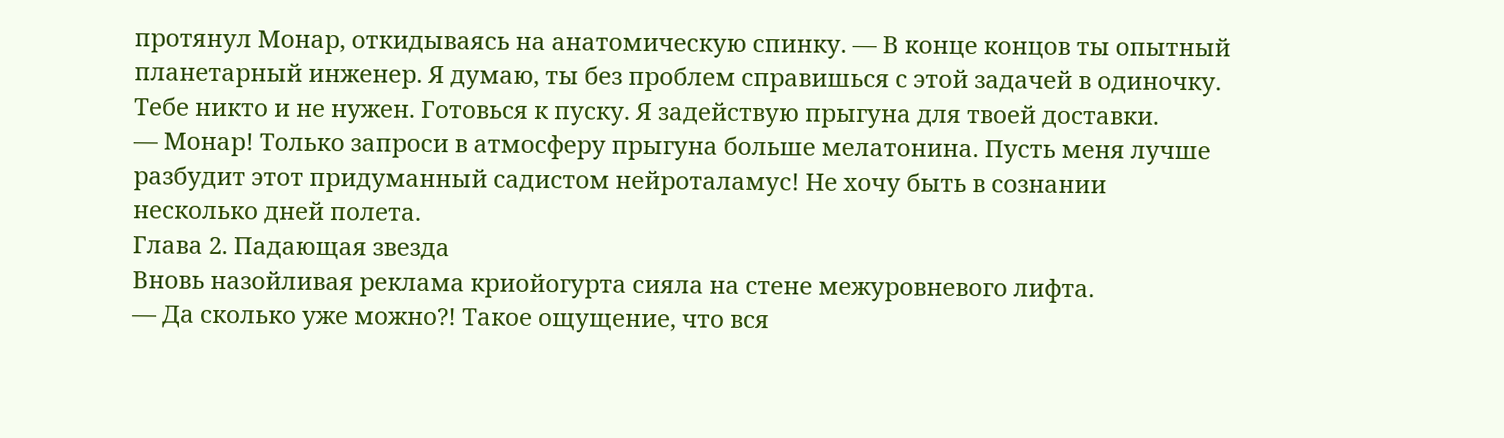протянул Монар, откидываясь на анатомическую спинку. — В конце концов ты опытный планетарный инженер. Я думаю, ты без проблем справишься с этой задачей в одиночку. Тебе никто и не нужен. Готовься к пуску. Я задействую прыгуна для твоей доставки.
— Монар! Только запроси в атмосферу прыгуна больше мелатонина. Пусть меня лучше разбудит этот придуманный садистом нейроталамус! Не хочу быть в сознании несколько дней полета.
Глава 2. Падающая звезда
Вновь назойливая реклама криойогурта сияла на стене межуровневого лифта.
— Да сколько уже можно?! Такое ощущение, что вся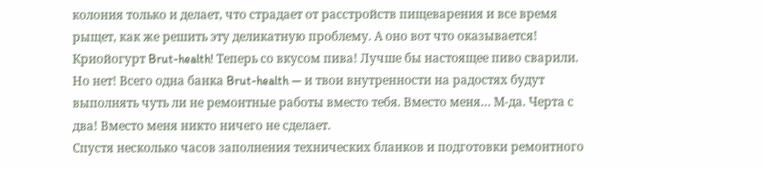колония только и делает, что страдает от расстройств пищеварения и все время рыщет, как же решить эту деликатную проблему. А оно вот что оказывается! Криойогурт Brut-health! Теперь со вкусом пива! Лучше бы настоящее пиво сварили. Но нет! Всего одна банка Brut-health — и твои внутренности на радостях будут выполнять чуть ли не ремонтные работы вместо тебя. Вместо меня… М-да. Черта с два! Вместо меня никто ничего не сделает.
Спустя несколько часов заполнения технических бланков и подготовки ремонтного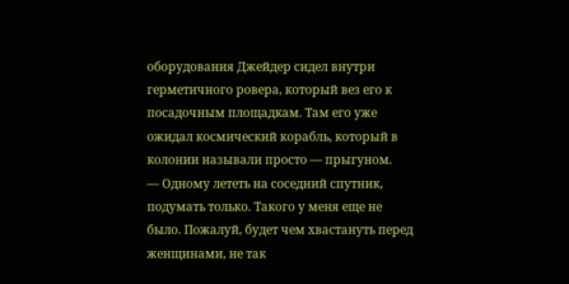оборудования Джейдер сидел внутри герметичного ровера, который вез его к посадочным площадкам. Там его уже ожидал космический корабль, который в колонии называли просто — прыгуном.
— Одному лететь на соседний спутник, подумать только. Такого у меня еще не было. Пожалуй, будет чем хвастануть перед женщинами, не так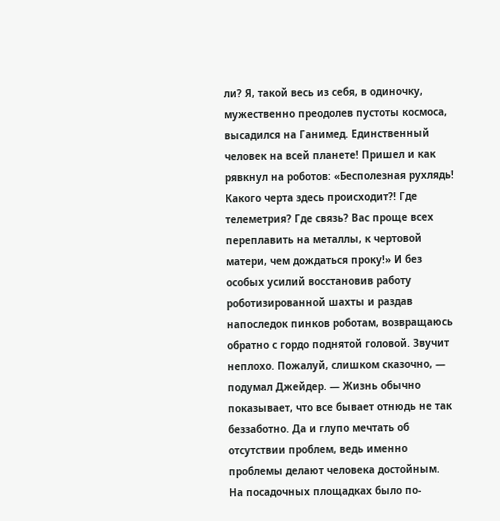ли? Я, такой весь из себя, в одиночку, мужественно преодолев пустоты космоса, высадился на Ганимед. Единственный человек на всей планете! Пришел и как рявкнул на роботов: «Бесполезная рухлядь! Какого черта здесь происходит?! Где телеметрия? Где связь? Вас проще всех переплавить на металлы, к чертовой матери, чем дождаться проку!» И без особых усилий восстановив работу роботизированной шахты и раздав напоследок пинков роботам, возвращаюсь обратно с гордо поднятой головой. Звучит неплохо. Пожалуй, слишком сказочно, — подумал Джейдер. — Жизнь обычно показывает, что все бывает отнюдь не так беззаботно. Да и глупо мечтать об отсутствии проблем, ведь именно проблемы делают человека достойным.
На посадочных площадках было по-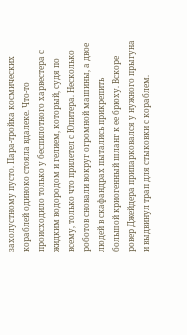захолустному пусто. Пара-тройка космических кораблей одиноко стояла вдалеке. Что-то происходило только у беспилотного харвестера с жидким водородом и гелием, который, судя по всему, только что прилетел с Юпитера. Несколько роботов сновали вокруг огромной машины, а двое людей в скафандрах пытались прикрепить большой криогенный шланг к ее брюху. Вскоре ровер Джейдера припарковался у нужного прыгуна и выдвинул трап для стыковки с кораблем.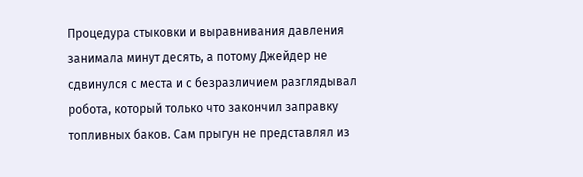Процедура стыковки и выравнивания давления занимала минут десять, а потому Джейдер не сдвинулся с места и с безразличием разглядывал робота, который только что закончил заправку топливных баков. Сам прыгун не представлял из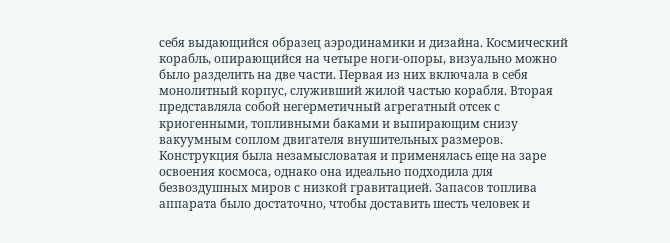себя выдающийся образец аэродинамики и дизайна. Космический корабль, опирающийся на четыре ноги-опоры, визуально можно было разделить на две части. Первая из них включала в себя монолитный корпус, служивший жилой частью корабля. Вторая представляла собой негерметичный агрегатный отсек с криогенными, топливными баками и выпирающим снизу вакуумным соплом двигателя внушительных размеров. Конструкция была незамысловатая и применялась еще на заре освоения космоса, однако она идеально подходила для безвоздушных миров с низкой гравитацией. Запасов топлива аппарата было достаточно, чтобы доставить шесть человек и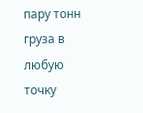пару тонн груза в любую точку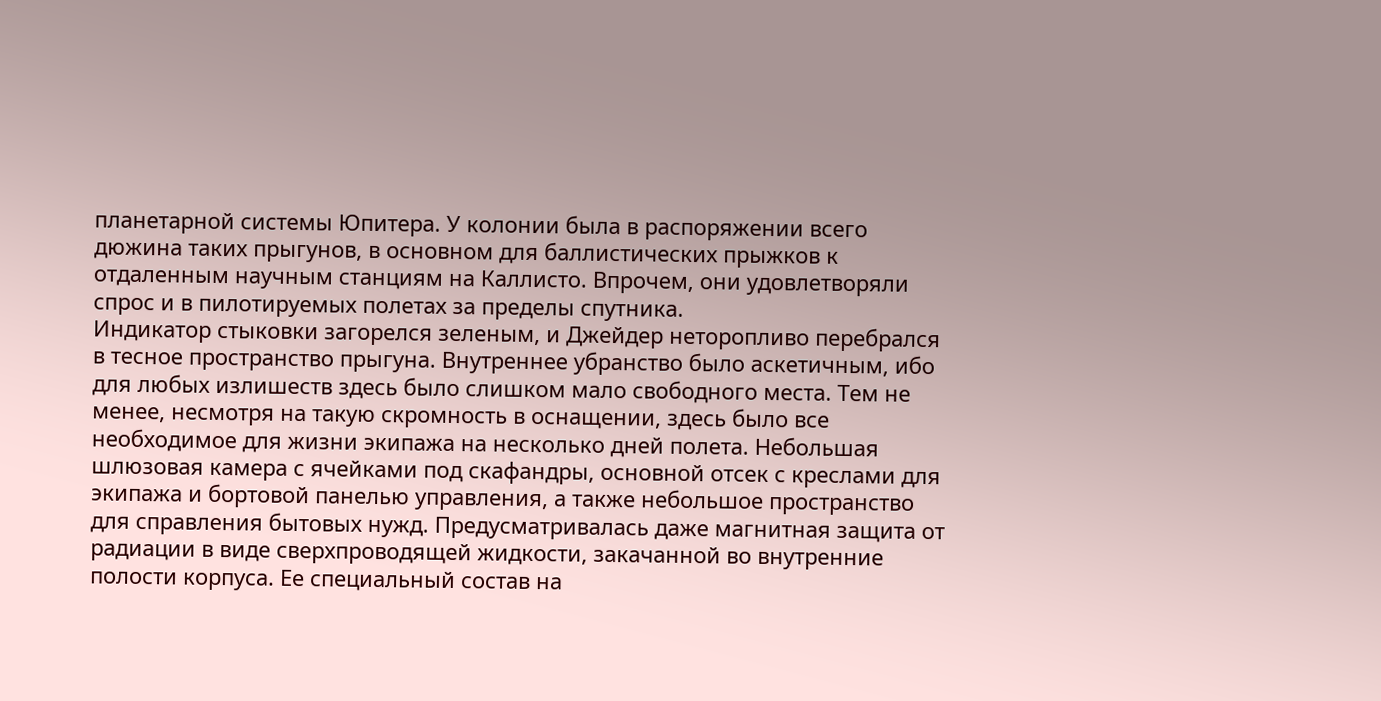планетарной системы Юпитера. У колонии была в распоряжении всего дюжина таких прыгунов, в основном для баллистических прыжков к отдаленным научным станциям на Каллисто. Впрочем, они удовлетворяли спрос и в пилотируемых полетах за пределы спутника.
Индикатор стыковки загорелся зеленым, и Джейдер неторопливо перебрался в тесное пространство прыгуна. Внутреннее убранство было аскетичным, ибо для любых излишеств здесь было слишком мало свободного места. Тем не менее, несмотря на такую скромность в оснащении, здесь было все необходимое для жизни экипажа на несколько дней полета. Небольшая шлюзовая камера с ячейками под скафандры, основной отсек с креслами для экипажа и бортовой панелью управления, а также небольшое пространство для справления бытовых нужд. Предусматривалась даже магнитная защита от радиации в виде сверхпроводящей жидкости, закачанной во внутренние полости корпуса. Ее специальный состав на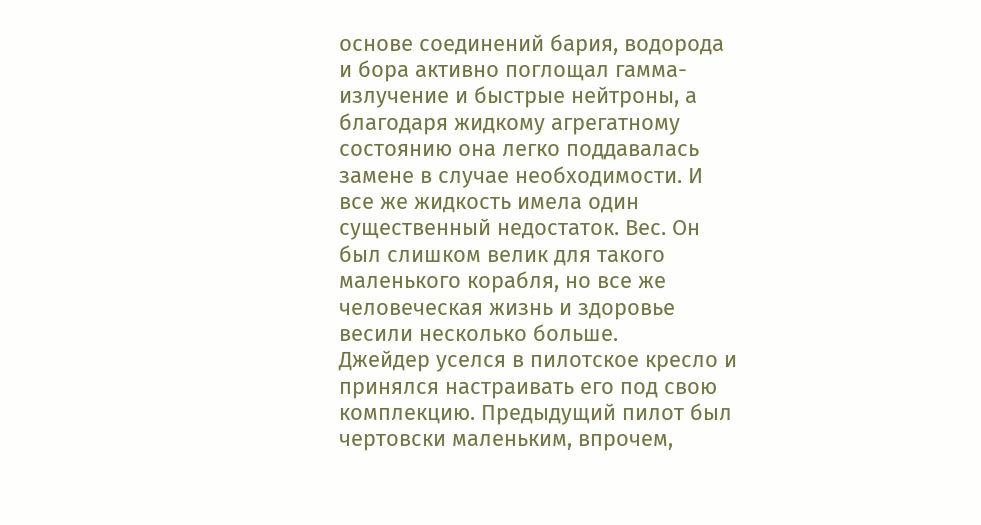основе соединений бария, водорода и бора активно поглощал гамма-излучение и быстрые нейтроны, а благодаря жидкому агрегатному состоянию она легко поддавалась замене в случае необходимости. И все же жидкость имела один существенный недостаток. Вес. Он был слишком велик для такого маленького корабля, но все же человеческая жизнь и здоровье весили несколько больше.
Джейдер уселся в пилотское кресло и принялся настраивать его под свою комплекцию. Предыдущий пилот был чертовски маленьким, впрочем,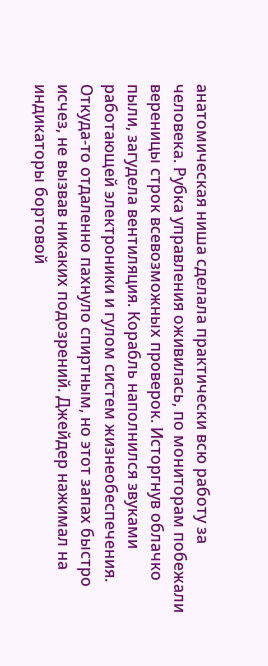анатомическая ниша сделала практически всю работу за человека. Рубка управления оживилась, по мониторам побежали вереницы строк всевозможных проверок. Исторгнув облачко пыли, загудела вентиляция. Корабль наполнился звуками работающей электроники и гулом систем жизнеобеспечения. Откуда-то отдаленно пахнуло спиртным, но этот запах быстро исчез, не вызвав никаких подозрений. Джейдер нажимал на индикаторы бортовой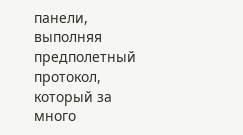панели, выполняя предполетный протокол, который за много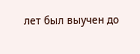лет был выучен до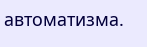автоматизма.